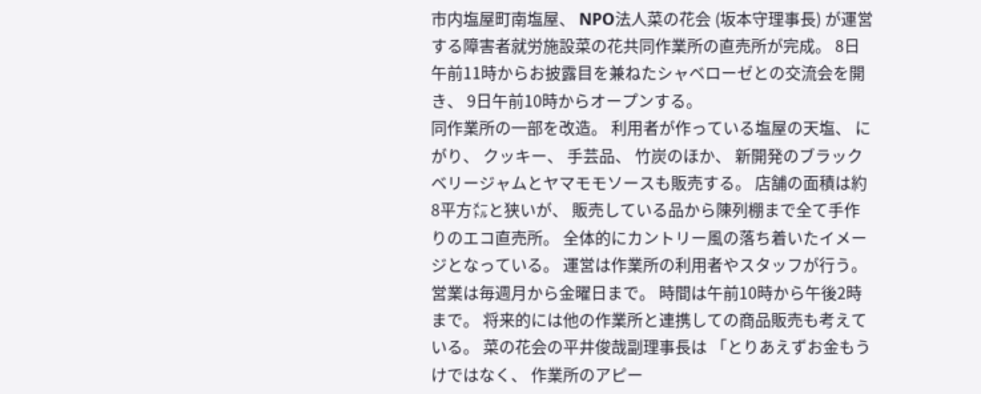市内塩屋町南塩屋、 NPO法人菜の花会 (坂本守理事長) が運営する障害者就労施設菜の花共同作業所の直売所が完成。 8日午前11時からお披露目を兼ねたシャベローゼとの交流会を開き、 9日午前10時からオープンする。
同作業所の一部を改造。 利用者が作っている塩屋の天塩、 にがり、 クッキー、 手芸品、 竹炭のほか、 新開発のブラックベリージャムとヤマモモソースも販売する。 店舗の面積は約8平方㍍と狭いが、 販売している品から陳列棚まで全て手作りのエコ直売所。 全体的にカントリー風の落ち着いたイメージとなっている。 運営は作業所の利用者やスタッフが行う。 営業は毎週月から金曜日まで。 時間は午前10時から午後2時まで。 将来的には他の作業所と連携しての商品販売も考えている。 菜の花会の平井俊哉副理事長は 「とりあえずお金もうけではなく、 作業所のアピー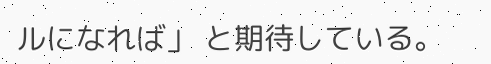ルになれば」 と期待している。